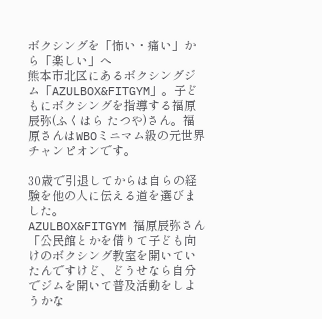ボクシングを「怖い・痛い」から「楽しい」へ
熊本市北区にあるボクシングジム「AZULBOX&FITGYM」。子どもにボクシングを指導する福原辰弥(ふくはら たつや)さん。福原さんはWBOミニマム級の元世界チャンピオンです。

30歳で引退してからは自らの経験を他の人に伝える道を選びました。
AZULBOX&FITGYM 福原辰弥さん「公民館とかを借りて子ども向けのボクシング教室を開いていたんですけど、どうせなら自分でジムを開いて普及活動をしようかな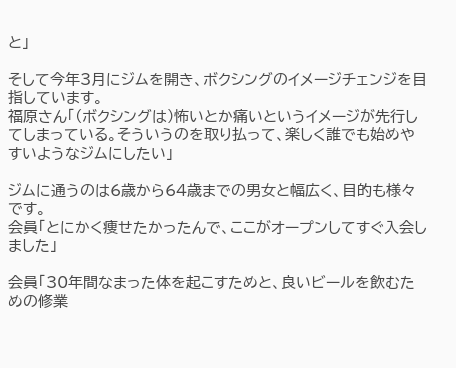と」

そして今年3月にジムを開き、ボクシングのイメージチェンジを目指しています。
福原さん「(ボクシングは)怖いとか痛いというイメージが先行してしまっている。そういうのを取り払って、楽しく誰でも始めやすいようなジムにしたい」

ジムに通うのは6歳から64歳までの男女と幅広く、目的も様々です。
会員「とにかく痩せたかったんで、ここがオープンしてすぐ入会しました」

会員「30年間なまった体を起こすためと、良いビールを飲むための修業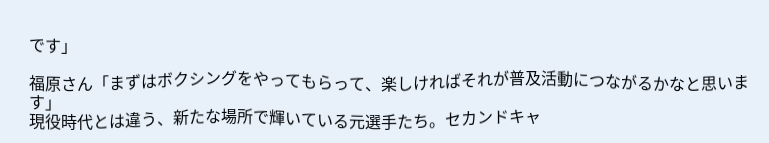です」

福原さん「まずはボクシングをやってもらって、楽しければそれが普及活動につながるかなと思います」
現役時代とは違う、新たな場所で輝いている元選手たち。セカンドキャ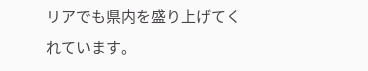リアでも県内を盛り上げてくれています。